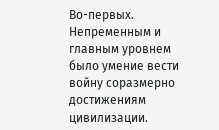Во-первых. Непременным и главным уровнем было умение вести войну соразмерно достижениям цивилизации.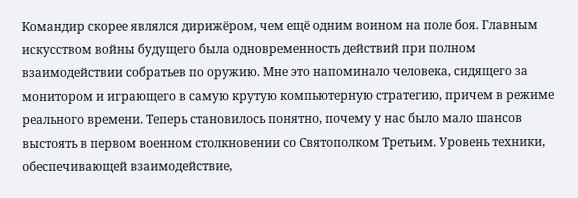Командир скорее являлся дирижёром, чем ещё одним воином на поле боя. Главным искусством войны будущего была одновременность действий при полном взаимодействии собратьев по оружию. Мне это напоминало человека, сидящего за монитором и играющего в самую крутую компьютерную стратегию, причем в режиме реального времени. Теперь становилось понятно, почему у нас было мало шансов выстоять в первом военном столкновении со Святополком Третьим. Уровень техники, обеспечивающей взаимодействие,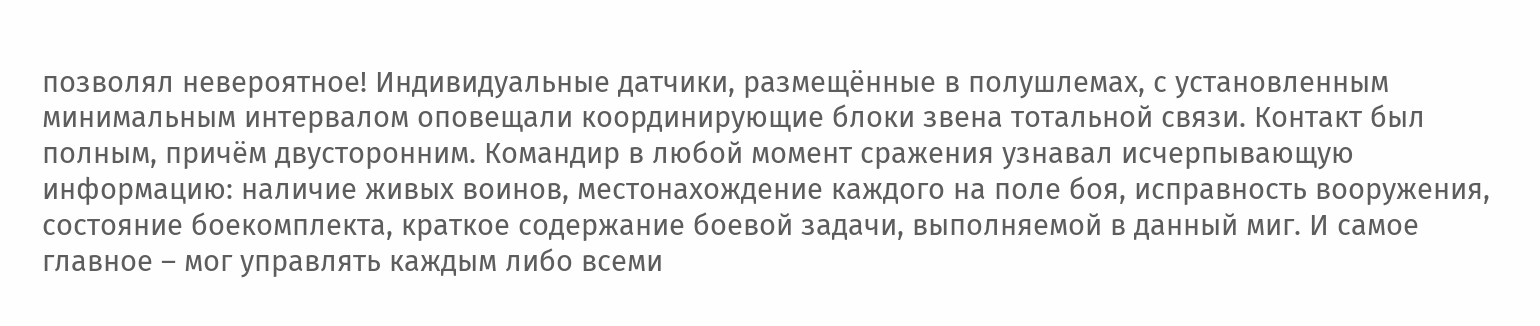позволял невероятное! Индивидуальные датчики, размещённые в полушлемах, с установленным минимальным интервалом оповещали координирующие блоки звена тотальной связи. Контакт был полным, причём двусторонним. Командир в любой момент сражения узнавал исчерпывающую информацию: наличие живых воинов, местонахождение каждого на поле боя, исправность вооружения, состояние боекомплекта, краткое содержание боевой задачи, выполняемой в данный миг. И самое главное – мог управлять каждым либо всеми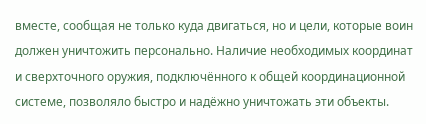вместе, сообщая не только куда двигаться, но и цели, которые воин должен уничтожить персонально. Наличие необходимых координат и сверхточного оружия, подключённого к общей координационной системе, позволяло быстро и надёжно уничтожать эти объекты.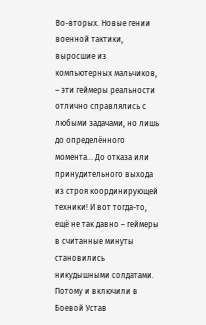Во-вторых. Новые гении военной тактики, выросшие из компьютерных мальчиков, – эти геймеры реальности отлично справлялись с любыми задачами, но лишь до определённого момента… До отказа или принудительного выхода из строя координирующей техники! И вот тогда-то, ещё не так давно – геймеры в считанные минуты становились никудышными солдатами. Потому и включили в Боевой Устав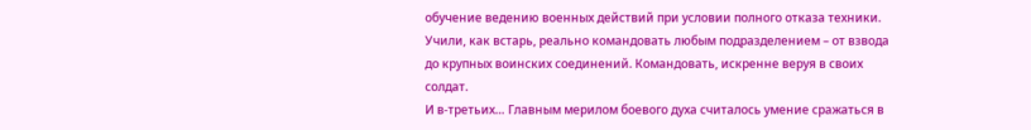обучение ведению военных действий при условии полного отказа техники. Учили, как встарь, реально командовать любым подразделением – от взвода до крупных воинских соединений. Командовать, искренне веруя в своих солдат.
И в-третьих… Главным мерилом боевого духа считалось умение сражаться в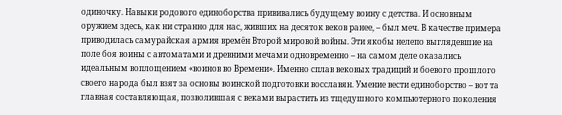одиночку. Навыки родового единоборства прививались будущему воину с детства. И основным оружием здесь, как ни странно для нас, живших на десяток веков ранее, – был меч. В качестве примера приводилась самурайская армия времён Второй мировой войны. Эти якобы нелепо выглядевшие на поле боя воины с автоматами и древними мечами одновременно – на самом деле оказались идеальным воплощением «воинов во Времени». Именно сплав вековых традиций и боевого прошлого своего народа был взят за основы воинской подготовки восславян. Умение вести единоборство – вот та главная составляющая, позволившая с веками вырастить из тщедушного компьютерного поколения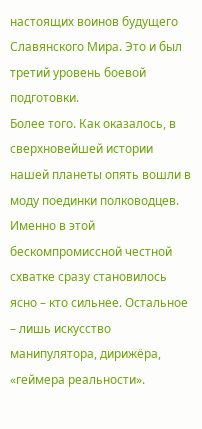настоящих воинов будущего Славянского Мира. Это и был третий уровень боевой подготовки.
Более того. Как оказалось, в сверхновейшей истории нашей планеты опять вошли в моду поединки полководцев. Именно в этой бескомпромиссной честной схватке сразу становилось ясно – кто сильнее. Остальное – лишь искусство манипулятора, дирижёра, «геймера реальности».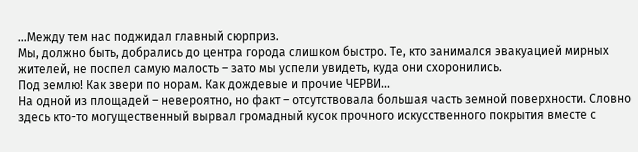…Между тем нас поджидал главный сюрприз.
Мы, должно быть, добрались до центра города слишком быстро. Те, кто занимался эвакуацией мирных жителей, не поспел самую малость – зато мы успели увидеть, куда они схоронились.
Под землю! Как звери по норам. Как дождевые и прочие ЧЕРВИ…
На одной из площадей – невероятно, но факт – отсутствовала большая часть земной поверхности. Словно здесь кто-то могущественный вырвал громадный кусок прочного искусственного покрытия вместе с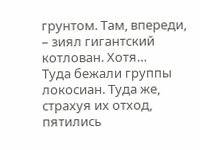грунтом. Там, впереди, – зиял гигантский котлован. Хотя…
Туда бежали группы локосиан. Туда же, страхуя их отход, пятились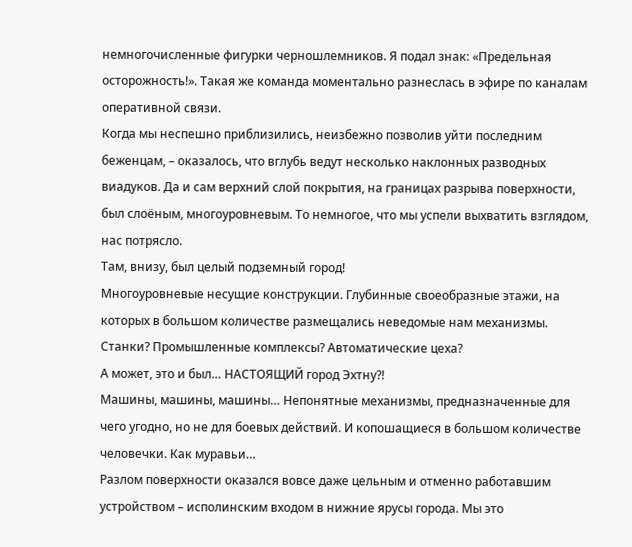немногочисленные фигурки черношлемников. Я подал знак: «Предельная осторожность!». Такая же команда моментально разнеслась в эфире по каналам оперативной связи.
Когда мы неспешно приблизились, неизбежно позволив уйти последним беженцам, – оказалось, что вглубь ведут несколько наклонных разводных виадуков. Да и сам верхний слой покрытия, на границах разрыва поверхности, был слоёным, многоуровневым. То немногое, что мы успели выхватить взглядом, нас потрясло.
Там, внизу, был целый подземный город!
Многоуровневые несущие конструкции. Глубинные своеобразные этажи, на которых в большом количестве размещались неведомые нам механизмы. Станки? Промышленные комплексы? Автоматические цеха?
А может, это и был… НАСТОЯЩИЙ город Эхтну?!
Машины, машины, машины… Непонятные механизмы, предназначенные для чего угодно, но не для боевых действий. И копошащиеся в большом количестве человечки. Как муравьи…
Разлом поверхности оказался вовсе даже цельным и отменно работавшим устройством – исполинским входом в нижние ярусы города. Мы это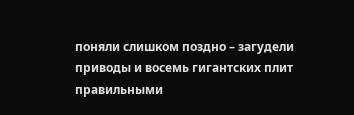поняли слишком поздно – загудели приводы и восемь гигантских плит правильными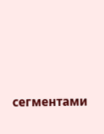сегментами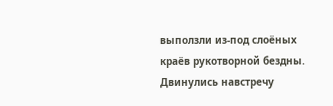выползли из-под слоёных краёв рукотворной бездны. Двинулись навстречу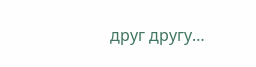друг другу…